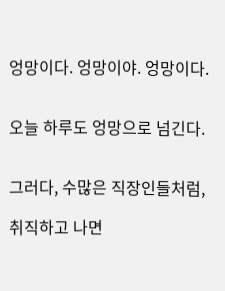엉망이다. 엉망이야. 엉망이다.


오늘 하루도 엉망으로 넘긴다.


그러다, 수많은 직장인들처럼,

취직하고 나면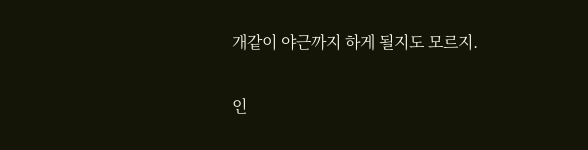개같이 야근까지 하게 될지도 모르지.


인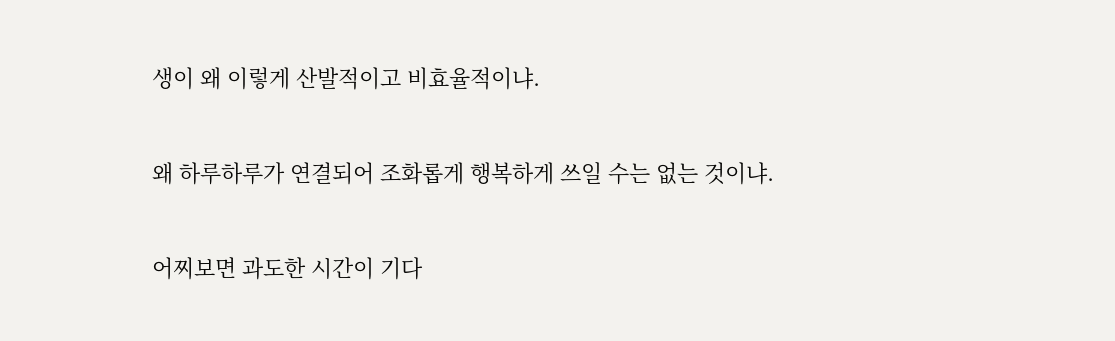생이 왜 이렇게 산발적이고 비효율적이냐.


왜 하루하루가 연결되어 조화롭게 행복하게 쓰일 수는 없는 것이냐.


어찌보면 과도한 시간이 기다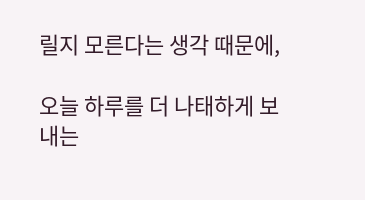릴지 모른다는 생각 때문에,

오늘 하루를 더 나태하게 보내는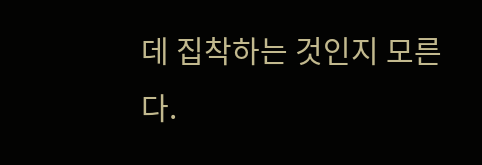데 집착하는 것인지 모른다.